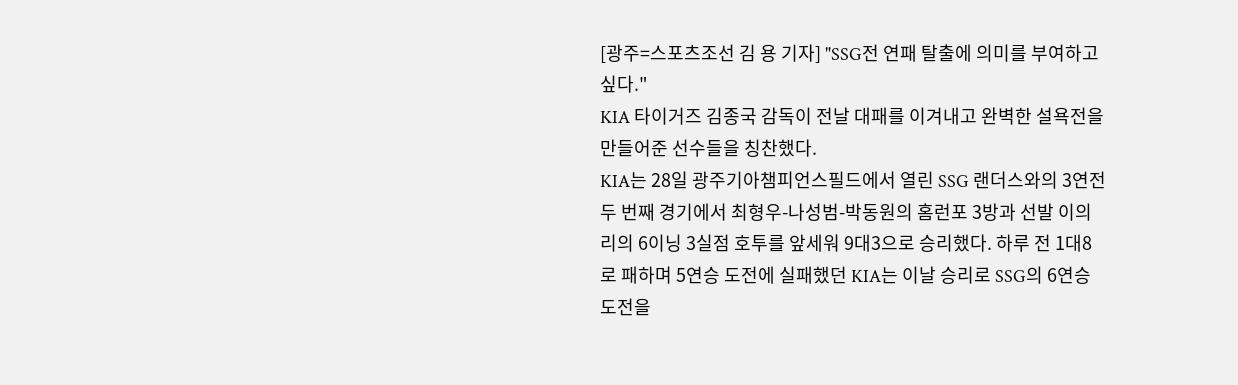[광주=스포츠조선 김 용 기자] "SSG전 연패 탈출에 의미를 부여하고 싶다."
KIA 타이거즈 김종국 감독이 전날 대패를 이겨내고 완벽한 설욕전을 만들어준 선수들을 칭찬했다.
KIA는 28일 광주기아챔피언스필드에서 열린 SSG 랜더스와의 3연전 두 번째 경기에서 최형우-나성범-박동원의 홈런포 3방과 선발 이의리의 6이닝 3실점 호투를 앞세워 9대3으로 승리했다. 하루 전 1대8로 패하며 5연승 도전에 실패했던 KIA는 이날 승리로 SSG의 6연승 도전을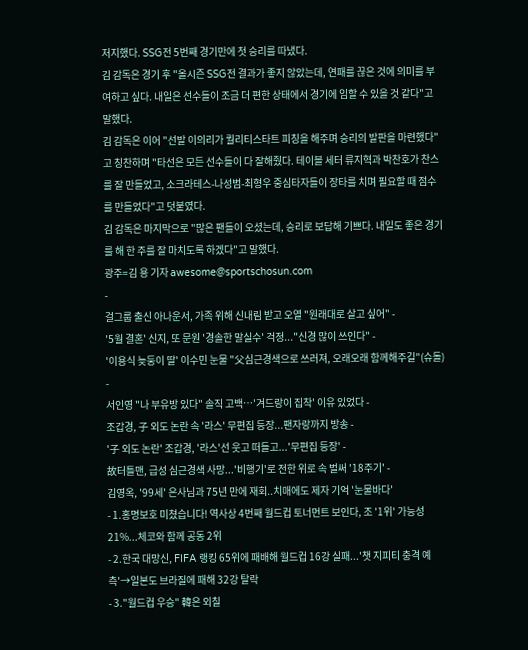저지했다. SSG전 5번째 경기만에 첫 승리를 따냈다.
김 감독은 경기 후 "올시즌 SSG전 결과가 좋지 않았는데, 연패를 끊은 것에 의미를 부여하고 싶다. 내일은 선수들이 조금 더 편한 상태에서 경기에 임할 수 있을 것 같다"고 말했다.
김 감독은 이어 "선발 이의리가 퀄리티스타트 피칭을 해주며 승리의 발판을 마련했다"고 칭찬하며 "타선은 모든 선수들이 다 잘해줬다. 테이블 세터 류지혁과 박찬호가 찬스를 잘 만들었고, 소크라테스-나성범-최형우 중심타자들이 장타를 치며 필요할 때 점수를 만들었다"고 덧붙였다.
김 감독은 마지막으로 "많은 팬들이 오셨는데, 승리로 보답해 기쁘다. 내일도 좋은 경기를 해 한 주를 잘 마치도록 하겠다"고 말했다.
광주=김 용 기자 awesome@sportschosun.com
-
걸그룹 출신 아나운서, 가족 위해 신내림 받고 오열 "원래대로 살고 싶어" -
'5월 결혼' 신지, 또 문원 '경솔한 말실수' 걱정..."신경 많이 쓰인다" -
'이용식 늦둥이 딸' 이수민 눈물 "父심근경색으로 쓰러져, 오래오래 함께해주길"(슈돌) -
서인영 "나 부유방 있다" 솔직 고백…'겨드랑이 집착' 이유 있었다 -
조갑경, 子 외도 논란 속 '라스' 무편집 등장...팬자랑까지 방송 -
'子 외도 논란' 조갑경, '라스'선 웃고 떠들고...'무편집 등장' -
故터틀맨, 급성 심근경색 사망...'비행기'로 전한 위로 속 벌써 '18주기' -
김영옥, '99세' 은사님과 75년 만에 재회..치매에도 제자 기억 '눈물바다'
- 1.홍명보호 미쳤습니다! 역사상 4번째 월드컵 토너먼트 보인다, 조 '1위' 가능성 21%...체코와 함께 공동 2위
- 2.한국 대망신, FIFA 랭킹 65위에 패배해 월드컵 16강 실패...'챗 지피티 충격 예측'→일본도 브라질에 패해 32강 탈락
- 3."월드컵 우승" 韓은 외칠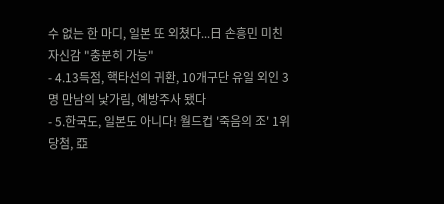수 없는 한 마디, 일본 또 외쳤다...日 손흥민 미친 자신감 "충분히 가능"
- 4.13득점, 핵타선의 귀환, 10개구단 유일 외인 3명 만남의 낯가림, 예방주사 됐다
- 5.한국도, 일본도 아니다! 월드컵 '죽음의 조' 1위 당첨, 亞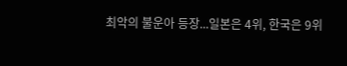최악의 불운아 등장...일본은 4위, 한국은 9위